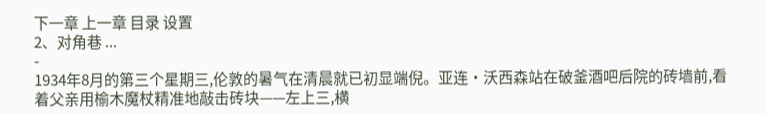下一章 上一章 目录 设置
2、对角巷 ...
-
1934年8月的第三个星期三,伦敦的暑气在清晨就已初显端倪。亚连·沃西森站在破釜酒吧后院的砖墙前,看着父亲用榆木魔杖精准地敲击砖块——左上三,横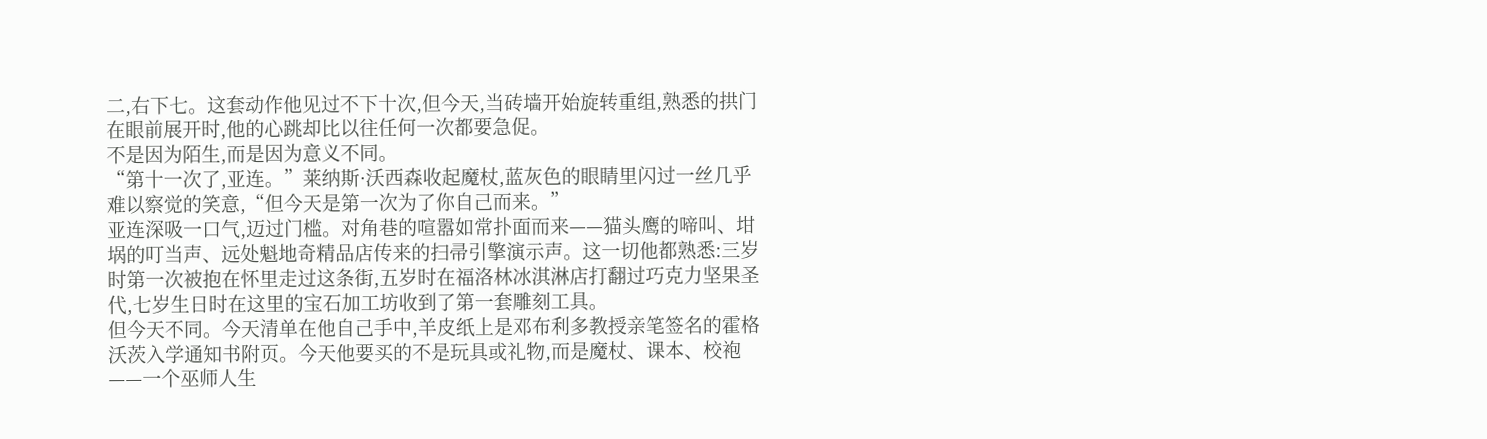二,右下七。这套动作他见过不下十次,但今天,当砖墙开始旋转重组,熟悉的拱门在眼前展开时,他的心跳却比以往任何一次都要急促。
不是因为陌生,而是因为意义不同。
“第十一次了,亚连。”莱纳斯·沃西森收起魔杖,蓝灰色的眼睛里闪过一丝几乎难以察觉的笑意,“但今天是第一次为了你自己而来。”
亚连深吸一口气,迈过门槛。对角巷的喧嚣如常扑面而来——猫头鹰的啼叫、坩埚的叮当声、远处魁地奇精品店传来的扫帚引擎演示声。这一切他都熟悉:三岁时第一次被抱在怀里走过这条街,五岁时在福洛林冰淇淋店打翻过巧克力坚果圣代,七岁生日时在这里的宝石加工坊收到了第一套雕刻工具。
但今天不同。今天清单在他自己手中,羊皮纸上是邓布利多教授亲笔签名的霍格沃茨入学通知书附页。今天他要买的不是玩具或礼物,而是魔杖、课本、校袍——一个巫师人生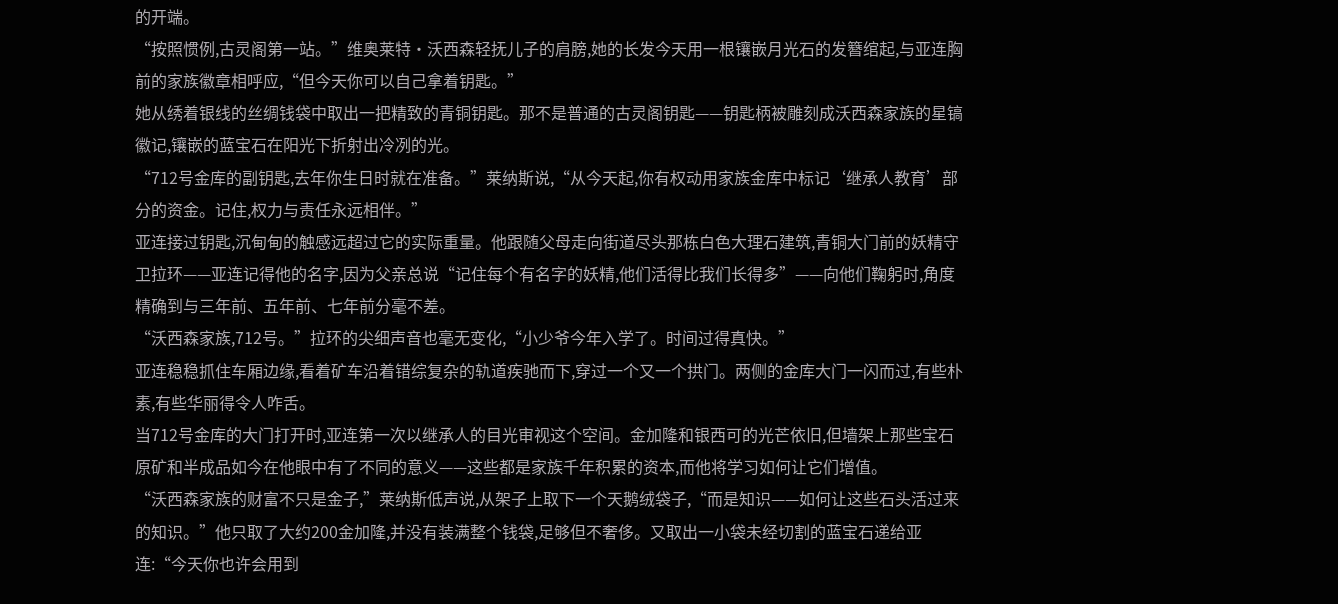的开端。
“按照惯例,古灵阁第一站。”维奥莱特·沃西森轻抚儿子的肩膀,她的长发今天用一根镶嵌月光石的发簪绾起,与亚连胸前的家族徽章相呼应,“但今天你可以自己拿着钥匙。”
她从绣着银线的丝绸钱袋中取出一把精致的青铜钥匙。那不是普通的古灵阁钥匙——钥匙柄被雕刻成沃西森家族的星镐徽记,镶嵌的蓝宝石在阳光下折射出冷冽的光。
“712号金库的副钥匙,去年你生日时就在准备。”莱纳斯说,“从今天起,你有权动用家族金库中标记‘继承人教育’部分的资金。记住,权力与责任永远相伴。”
亚连接过钥匙,沉甸甸的触感远超过它的实际重量。他跟随父母走向街道尽头那栋白色大理石建筑,青铜大门前的妖精守卫拉环——亚连记得他的名字,因为父亲总说“记住每个有名字的妖精,他们活得比我们长得多”——向他们鞠躬时,角度精确到与三年前、五年前、七年前分毫不差。
“沃西森家族,712号。”拉环的尖细声音也毫无变化,“小少爷今年入学了。时间过得真快。”
亚连稳稳抓住车厢边缘,看着矿车沿着错综复杂的轨道疾驰而下,穿过一个又一个拱门。两侧的金库大门一闪而过,有些朴素,有些华丽得令人咋舌。
当712号金库的大门打开时,亚连第一次以继承人的目光审视这个空间。金加隆和银西可的光芒依旧,但墙架上那些宝石原矿和半成品如今在他眼中有了不同的意义——这些都是家族千年积累的资本,而他将学习如何让它们增值。
“沃西森家族的财富不只是金子,”莱纳斯低声说,从架子上取下一个天鹅绒袋子,“而是知识——如何让这些石头活过来的知识。”他只取了大约200金加隆,并没有装满整个钱袋,足够但不奢侈。又取出一小袋未经切割的蓝宝石递给亚连:“今天你也许会用到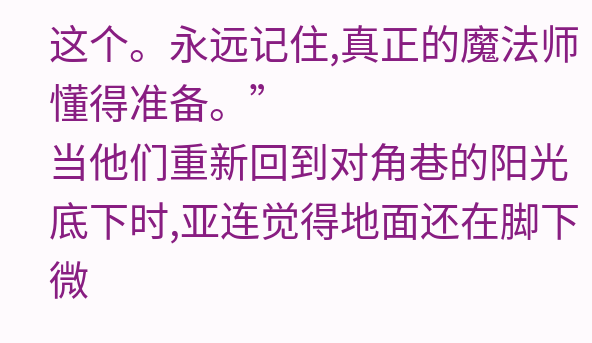这个。永远记住,真正的魔法师懂得准备。”
当他们重新回到对角巷的阳光底下时,亚连觉得地面还在脚下微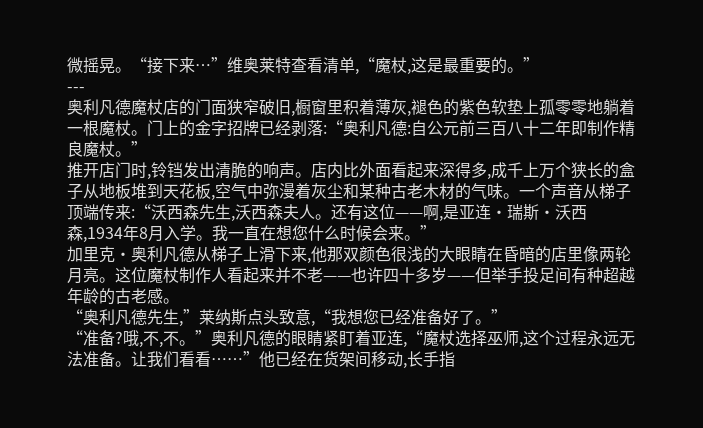微摇晃。“接下来…”维奥莱特查看清单,“魔杖,这是最重要的。”
---
奥利凡德魔杖店的门面狭窄破旧,橱窗里积着薄灰,褪色的紫色软垫上孤零零地躺着一根魔杖。门上的金字招牌已经剥落:“奥利凡德:自公元前三百八十二年即制作精良魔杖。”
推开店门时,铃铛发出清脆的响声。店内比外面看起来深得多,成千上万个狭长的盒子从地板堆到天花板,空气中弥漫着灰尘和某种古老木材的气味。一个声音从梯子顶端传来:“沃西森先生,沃西森夫人。还有这位——啊,是亚连·瑞斯·沃西森,1934年8月入学。我一直在想您什么时候会来。”
加里克·奥利凡德从梯子上滑下来,他那双颜色很浅的大眼睛在昏暗的店里像两轮月亮。这位魔杖制作人看起来并不老——也许四十多岁——但举手投足间有种超越年龄的古老感。
“奥利凡德先生,”莱纳斯点头致意,“我想您已经准备好了。”
“准备?哦,不,不。”奥利凡德的眼睛紧盯着亚连,“魔杖选择巫师,这个过程永远无法准备。让我们看看……”他已经在货架间移动,长手指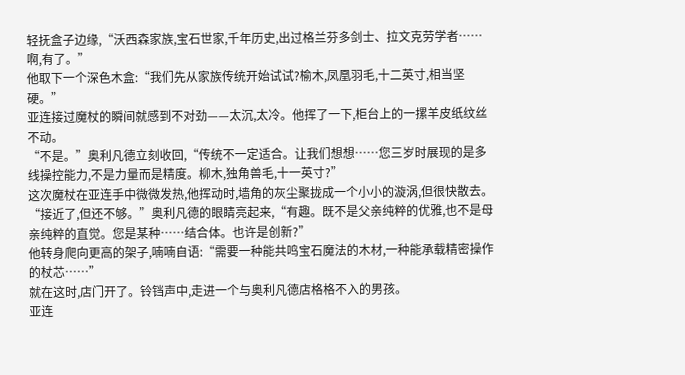轻抚盒子边缘,“沃西森家族,宝石世家,千年历史,出过格兰芬多剑士、拉文克劳学者……啊,有了。”
他取下一个深色木盒:“我们先从家族传统开始试试?榆木,凤凰羽毛,十二英寸,相当坚硬。”
亚连接过魔杖的瞬间就感到不对劲——太沉,太冷。他挥了一下,柜台上的一摞羊皮纸纹丝不动。
“不是。”奥利凡德立刻收回,“传统不一定适合。让我们想想……您三岁时展现的是多线操控能力,不是力量而是精度。柳木,独角兽毛,十一英寸?”
这次魔杖在亚连手中微微发热,他挥动时,墙角的灰尘聚拢成一个小小的漩涡,但很快散去。
“接近了,但还不够。”奥利凡德的眼睛亮起来,“有趣。既不是父亲纯粹的优雅,也不是母亲纯粹的直觉。您是某种……结合体。也许是创新?”
他转身爬向更高的架子,喃喃自语:“需要一种能共鸣宝石魔法的木材,一种能承载精密操作的杖芯……”
就在这时,店门开了。铃铛声中,走进一个与奥利凡德店格格不入的男孩。
亚连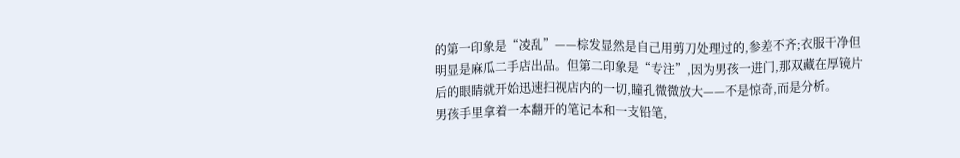的第一印象是“凌乱”——棕发显然是自己用剪刀处理过的,参差不齐;衣服干净但明显是麻瓜二手店出品。但第二印象是“专注”,因为男孩一进门,那双藏在厚镜片后的眼睛就开始迅速扫视店内的一切,瞳孔微微放大——不是惊奇,而是分析。
男孩手里拿着一本翻开的笔记本和一支铅笔,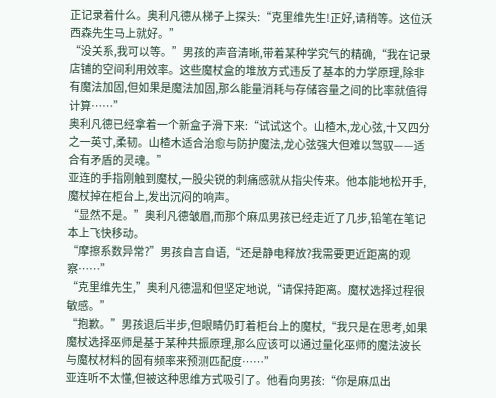正记录着什么。奥利凡德从梯子上探头:“克里维先生!正好,请稍等。这位沃西森先生马上就好。”
“没关系,我可以等。”男孩的声音清晰,带着某种学究气的精确,“我在记录店铺的空间利用效率。这些魔杖盒的堆放方式违反了基本的力学原理,除非有魔法加固,但如果是魔法加固,那么能量消耗与存储容量之间的比率就值得计算……”
奥利凡德已经拿着一个新盒子滑下来:“试试这个。山楂木,龙心弦,十又四分之一英寸,柔韧。山楂木适合治愈与防护魔法,龙心弦强大但难以驾驭——适合有矛盾的灵魂。”
亚连的手指刚触到魔杖,一股尖锐的刺痛感就从指尖传来。他本能地松开手,魔杖掉在柜台上,发出沉闷的响声。
“显然不是。”奥利凡德皱眉,而那个麻瓜男孩已经走近了几步,铅笔在笔记本上飞快移动。
“摩擦系数异常?”男孩自言自语,“还是静电释放?我需要更近距离的观察……”
“克里维先生,”奥利凡德温和但坚定地说,“请保持距离。魔杖选择过程很敏感。”
“抱歉。”男孩退后半步,但眼睛仍盯着柜台上的魔杖,“我只是在思考,如果魔杖选择巫师是基于某种共振原理,那么应该可以通过量化巫师的魔法波长与魔杖材料的固有频率来预测匹配度……”
亚连听不太懂,但被这种思维方式吸引了。他看向男孩:“你是麻瓜出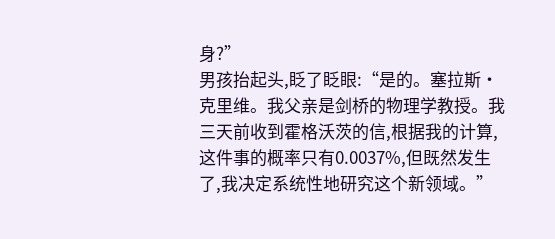身?”
男孩抬起头,眨了眨眼:“是的。塞拉斯·克里维。我父亲是剑桥的物理学教授。我三天前收到霍格沃茨的信,根据我的计算,这件事的概率只有0.0037%,但既然发生了,我决定系统性地研究这个新领域。”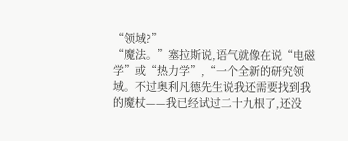“领域?”
“魔法。”塞拉斯说,语气就像在说“电磁学”或“热力学”,“一个全新的研究领域。不过奥利凡德先生说我还需要找到我的魔杖——我已经试过二十九根了,还没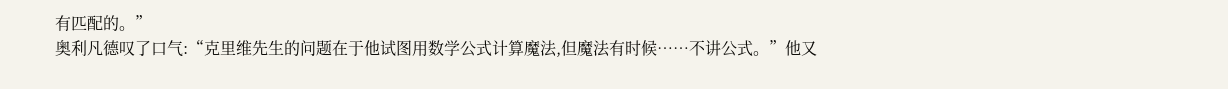有匹配的。”
奥利凡德叹了口气:“克里维先生的问题在于他试图用数学公式计算魔法,但魔法有时候……不讲公式。”他又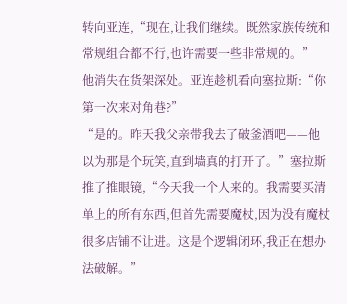转向亚连,“现在,让我们继续。既然家族传统和常规组合都不行,也许需要一些非常规的。”
他消失在货架深处。亚连趁机看向塞拉斯:“你第一次来对角巷?”
“是的。昨天我父亲带我去了破釜酒吧——他以为那是个玩笑,直到墙真的打开了。”塞拉斯推了推眼镜,“今天我一个人来的。我需要买清单上的所有东西,但首先需要魔杖,因为没有魔杖很多店铺不让进。这是个逻辑闭环,我正在想办法破解。”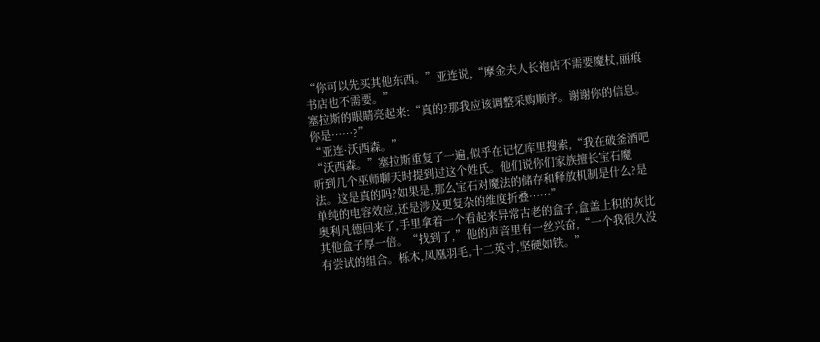“你可以先买其他东西。”亚连说,“摩金夫人长袍店不需要魔杖,丽痕书店也不需要。”
塞拉斯的眼睛亮起来:“真的?那我应该调整采购顺序。谢谢你的信息。你是……?”
“亚连·沃西森。”
“沃西森。”塞拉斯重复了一遍,似乎在记忆库里搜索,“我在破釜酒吧听到几个巫师聊天时提到过这个姓氏。他们说你们家族擅长宝石魔法。这是真的吗?如果是,那么宝石对魔法的储存和释放机制是什么?是单纯的电容效应,还是涉及更复杂的维度折叠……”
奥利凡德回来了,手里拿着一个看起来异常古老的盒子,盒盖上积的灰比其他盒子厚一倍。“找到了,”他的声音里有一丝兴奋,“一个我很久没有尝试的组合。栎木,凤凰羽毛,十二英寸,坚硬如铁。”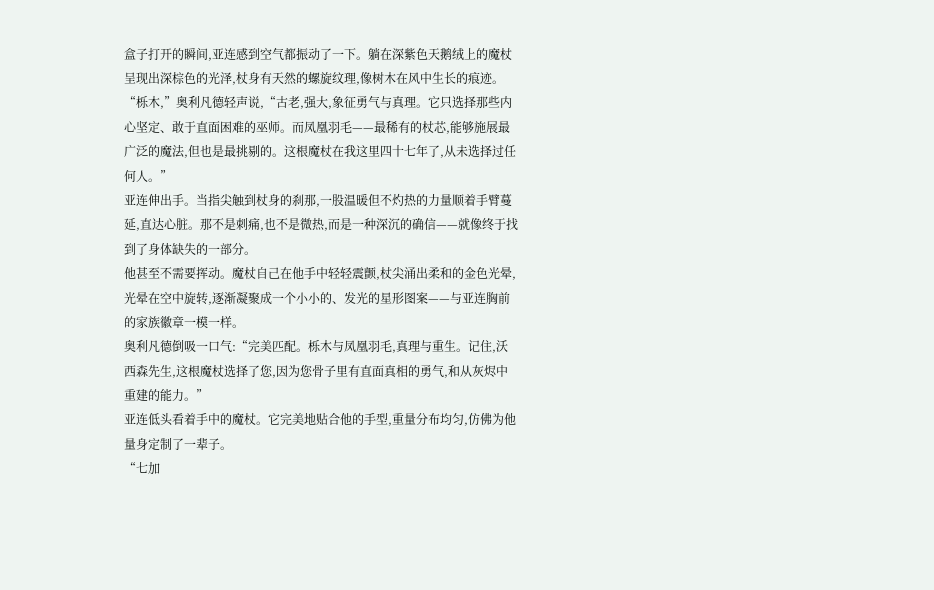盒子打开的瞬间,亚连感到空气都振动了一下。躺在深紫色天鹅绒上的魔杖呈现出深棕色的光泽,杖身有天然的螺旋纹理,像树木在风中生长的痕迹。
“栎木,”奥利凡德轻声说,“古老,强大,象征勇气与真理。它只选择那些内心坚定、敢于直面困难的巫师。而凤凰羽毛——最稀有的杖芯,能够施展最广泛的魔法,但也是最挑剔的。这根魔杖在我这里四十七年了,从未选择过任何人。”
亚连伸出手。当指尖触到杖身的刹那,一股温暖但不灼热的力量顺着手臂蔓延,直达心脏。那不是刺痛,也不是微热,而是一种深沉的确信——就像终于找到了身体缺失的一部分。
他甚至不需要挥动。魔杖自己在他手中轻轻震颤,杖尖涌出柔和的金色光晕,光晕在空中旋转,逐渐凝聚成一个小小的、发光的星形图案——与亚连胸前的家族徽章一模一样。
奥利凡德倒吸一口气:“完美匹配。栎木与凤凰羽毛,真理与重生。记住,沃西森先生,这根魔杖选择了您,因为您骨子里有直面真相的勇气,和从灰烬中重建的能力。”
亚连低头看着手中的魔杖。它完美地贴合他的手型,重量分布均匀,仿佛为他量身定制了一辈子。
“七加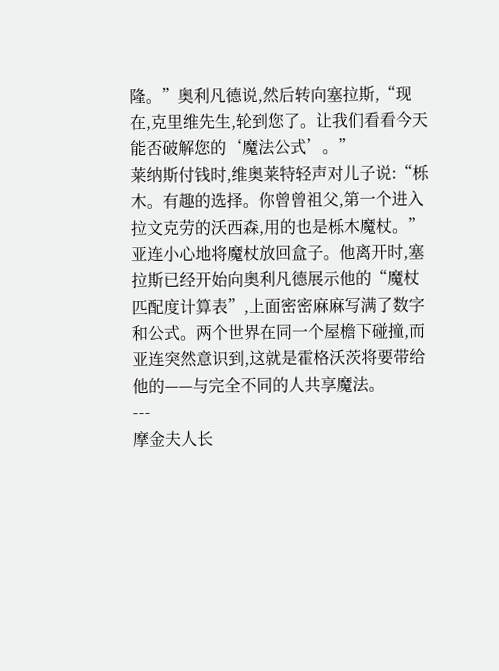隆。”奥利凡德说,然后转向塞拉斯,“现在,克里维先生,轮到您了。让我们看看今天能否破解您的‘魔法公式’。”
莱纳斯付钱时,维奥莱特轻声对儿子说:“栎木。有趣的选择。你曾曾祖父,第一个进入拉文克劳的沃西森,用的也是栎木魔杖。”
亚连小心地将魔杖放回盒子。他离开时,塞拉斯已经开始向奥利凡德展示他的“魔杖匹配度计算表”,上面密密麻麻写满了数字和公式。两个世界在同一个屋檐下碰撞,而亚连突然意识到,这就是霍格沃茨将要带给他的——与完全不同的人共享魔法。
---
摩金夫人长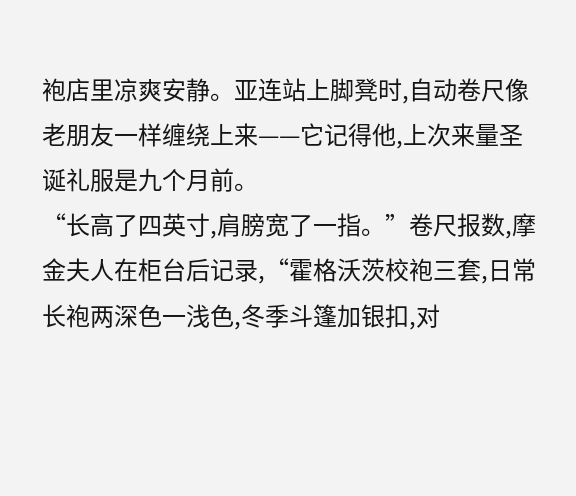袍店里凉爽安静。亚连站上脚凳时,自动卷尺像老朋友一样缠绕上来——它记得他,上次来量圣诞礼服是九个月前。
“长高了四英寸,肩膀宽了一指。”卷尺报数,摩金夫人在柜台后记录,“霍格沃茨校袍三套,日常长袍两深色一浅色,冬季斗篷加银扣,对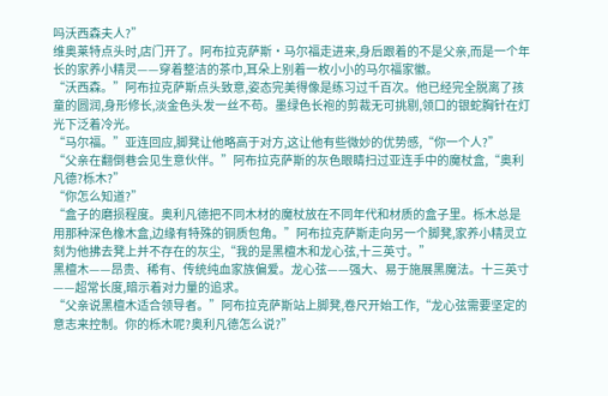吗沃西森夫人?”
维奥莱特点头时,店门开了。阿布拉克萨斯·马尔福走进来,身后跟着的不是父亲,而是一个年长的家养小精灵——穿着整洁的茶巾,耳朵上别着一枚小小的马尔福家徽。
“沃西森。”阿布拉克萨斯点头致意,姿态完美得像是练习过千百次。他已经完全脱离了孩童的圆润,身形修长,淡金色头发一丝不苟。墨绿色长袍的剪裁无可挑剔,领口的银蛇胸针在灯光下泛着冷光。
“马尔福。”亚连回应,脚凳让他略高于对方,这让他有些微妙的优势感,“你一个人?”
“父亲在翻倒巷会见生意伙伴。”阿布拉克萨斯的灰色眼睛扫过亚连手中的魔杖盒,“奥利凡德?栎木?”
“你怎么知道?”
“盒子的磨损程度。奥利凡德把不同木材的魔杖放在不同年代和材质的盒子里。栎木总是用那种深色橡木盒,边缘有特殊的铜质包角。”阿布拉克萨斯走向另一个脚凳,家养小精灵立刻为他拂去凳上并不存在的灰尘,“我的是黑檀木和龙心弦,十三英寸。”
黑檀木——昂贵、稀有、传统纯血家族偏爱。龙心弦——强大、易于施展黑魔法。十三英寸——超常长度,暗示着对力量的追求。
“父亲说黑檀木适合领导者。”阿布拉克萨斯站上脚凳,卷尺开始工作,“龙心弦需要坚定的意志来控制。你的栎木呢?奥利凡德怎么说?”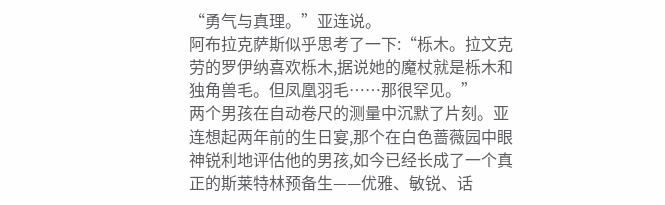“勇气与真理。”亚连说。
阿布拉克萨斯似乎思考了一下:“栎木。拉文克劳的罗伊纳喜欢栎木,据说她的魔杖就是栎木和独角兽毛。但凤凰羽毛……那很罕见。”
两个男孩在自动卷尺的测量中沉默了片刻。亚连想起两年前的生日宴,那个在白色蔷薇园中眼神锐利地评估他的男孩,如今已经长成了一个真正的斯莱特林预备生——优雅、敏锐、话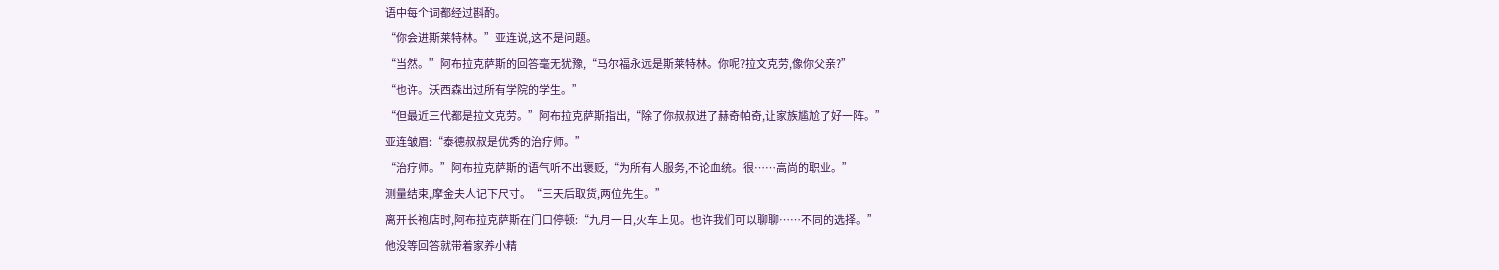语中每个词都经过斟酌。
“你会进斯莱特林。”亚连说,这不是问题。
“当然。”阿布拉克萨斯的回答毫无犹豫,“马尔福永远是斯莱特林。你呢?拉文克劳,像你父亲?”
“也许。沃西森出过所有学院的学生。”
“但最近三代都是拉文克劳。”阿布拉克萨斯指出,“除了你叔叔进了赫奇帕奇,让家族尴尬了好一阵。”
亚连皱眉:“泰德叔叔是优秀的治疗师。”
“治疗师。”阿布拉克萨斯的语气听不出褒贬,“为所有人服务,不论血统。很……高尚的职业。”
测量结束,摩金夫人记下尺寸。“三天后取货,两位先生。”
离开长袍店时,阿布拉克萨斯在门口停顿:“九月一日,火车上见。也许我们可以聊聊……不同的选择。”
他没等回答就带着家养小精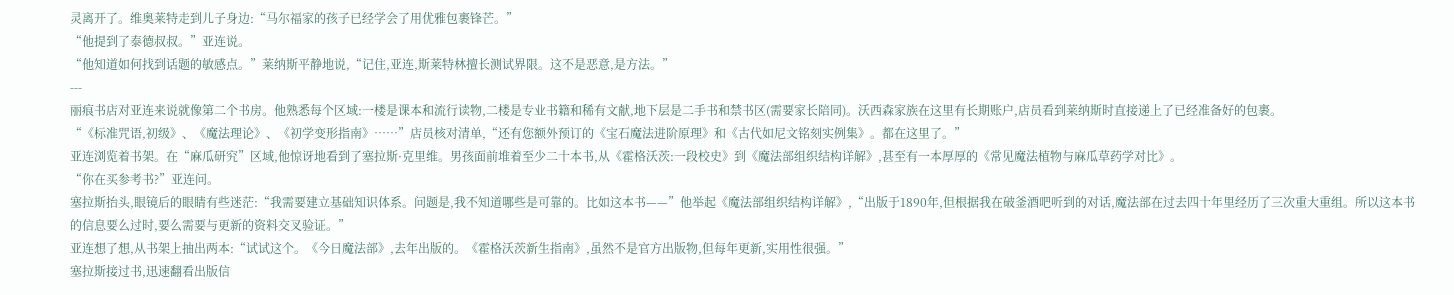灵离开了。维奥莱特走到儿子身边:“马尔福家的孩子已经学会了用优雅包裹锋芒。”
“他提到了泰德叔叔。”亚连说。
“他知道如何找到话题的敏感点。”莱纳斯平静地说,“记住,亚连,斯莱特林擅长测试界限。这不是恶意,是方法。”
---
丽痕书店对亚连来说就像第二个书房。他熟悉每个区域:一楼是课本和流行读物,二楼是专业书籍和稀有文献,地下层是二手书和禁书区(需要家长陪同)。沃西森家族在这里有长期账户,店员看到莱纳斯时直接递上了已经准备好的包裹。
“《标准咒语,初级》、《魔法理论》、《初学变形指南》……”店员核对清单,“还有您额外预订的《宝石魔法进阶原理》和《古代如尼文铭刻实例集》。都在这里了。”
亚连浏览着书架。在“麻瓜研究”区域,他惊讶地看到了塞拉斯·克里维。男孩面前堆着至少二十本书,从《霍格沃茨:一段校史》到《魔法部组织结构详解》,甚至有一本厚厚的《常见魔法植物与麻瓜草药学对比》。
“你在买参考书?”亚连问。
塞拉斯抬头,眼镜后的眼睛有些迷茫:“我需要建立基础知识体系。问题是,我不知道哪些是可靠的。比如这本书——”他举起《魔法部组织结构详解》,“出版于1890年,但根据我在破釜酒吧听到的对话,魔法部在过去四十年里经历了三次重大重组。所以这本书的信息要么过时,要么需要与更新的资料交叉验证。”
亚连想了想,从书架上抽出两本:“试试这个。《今日魔法部》,去年出版的。《霍格沃茨新生指南》,虽然不是官方出版物,但每年更新,实用性很强。”
塞拉斯接过书,迅速翻看出版信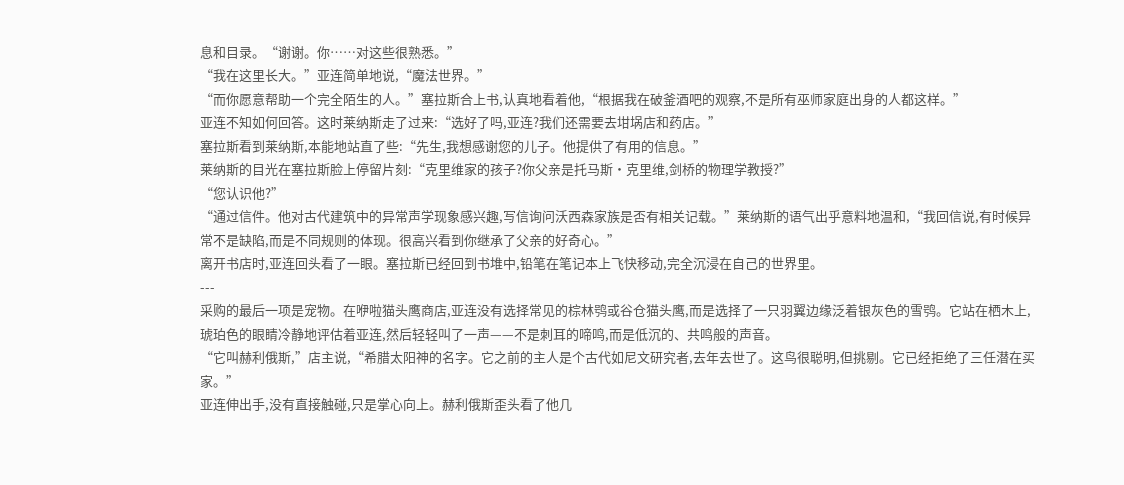息和目录。“谢谢。你……对这些很熟悉。”
“我在这里长大。”亚连简单地说,“魔法世界。”
“而你愿意帮助一个完全陌生的人。”塞拉斯合上书,认真地看着他,“根据我在破釜酒吧的观察,不是所有巫师家庭出身的人都这样。”
亚连不知如何回答。这时莱纳斯走了过来:“选好了吗,亚连?我们还需要去坩埚店和药店。”
塞拉斯看到莱纳斯,本能地站直了些:“先生,我想感谢您的儿子。他提供了有用的信息。”
莱纳斯的目光在塞拉斯脸上停留片刻:“克里维家的孩子?你父亲是托马斯·克里维,剑桥的物理学教授?”
“您认识他?”
“通过信件。他对古代建筑中的异常声学现象感兴趣,写信询问沃西森家族是否有相关记载。”莱纳斯的语气出乎意料地温和,“我回信说,有时候异常不是缺陷,而是不同规则的体现。很高兴看到你继承了父亲的好奇心。”
离开书店时,亚连回头看了一眼。塞拉斯已经回到书堆中,铅笔在笔记本上飞快移动,完全沉浸在自己的世界里。
---
采购的最后一项是宠物。在咿啦猫头鹰商店,亚连没有选择常见的棕林鸮或谷仓猫头鹰,而是选择了一只羽翼边缘泛着银灰色的雪鸮。它站在栖木上,琥珀色的眼睛冷静地评估着亚连,然后轻轻叫了一声——不是刺耳的啼鸣,而是低沉的、共鸣般的声音。
“它叫赫利俄斯,”店主说,“希腊太阳神的名字。它之前的主人是个古代如尼文研究者,去年去世了。这鸟很聪明,但挑剔。它已经拒绝了三任潜在买家。”
亚连伸出手,没有直接触碰,只是掌心向上。赫利俄斯歪头看了他几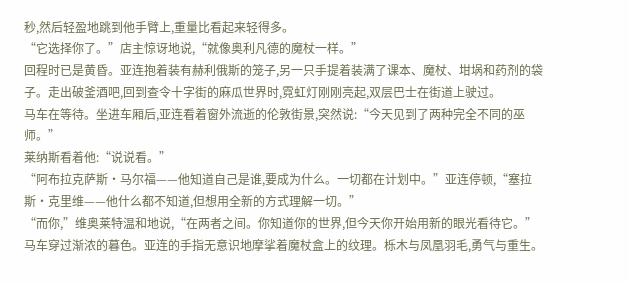秒,然后轻盈地跳到他手臂上,重量比看起来轻得多。
“它选择你了。”店主惊讶地说,“就像奥利凡德的魔杖一样。”
回程时已是黄昏。亚连抱着装有赫利俄斯的笼子,另一只手提着装满了课本、魔杖、坩埚和药剂的袋子。走出破釜酒吧,回到查令十字街的麻瓜世界时,霓虹灯刚刚亮起,双层巴士在街道上驶过。
马车在等待。坐进车厢后,亚连看着窗外流逝的伦敦街景,突然说:“今天见到了两种完全不同的巫师。”
莱纳斯看着他:“说说看。”
“阿布拉克萨斯·马尔福——他知道自己是谁,要成为什么。一切都在计划中。”亚连停顿,“塞拉斯·克里维——他什么都不知道,但想用全新的方式理解一切。”
“而你,”维奥莱特温和地说,“在两者之间。你知道你的世界,但今天你开始用新的眼光看待它。”
马车穿过渐浓的暮色。亚连的手指无意识地摩挲着魔杖盒上的纹理。栎木与凤凰羽毛,勇气与重生。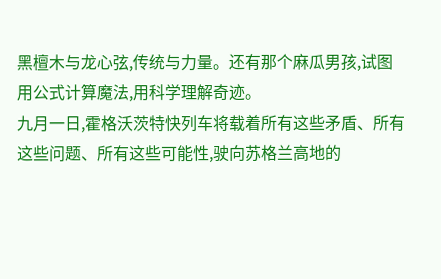黑檀木与龙心弦,传统与力量。还有那个麻瓜男孩,试图用公式计算魔法,用科学理解奇迹。
九月一日,霍格沃茨特快列车将载着所有这些矛盾、所有这些问题、所有这些可能性,驶向苏格兰高地的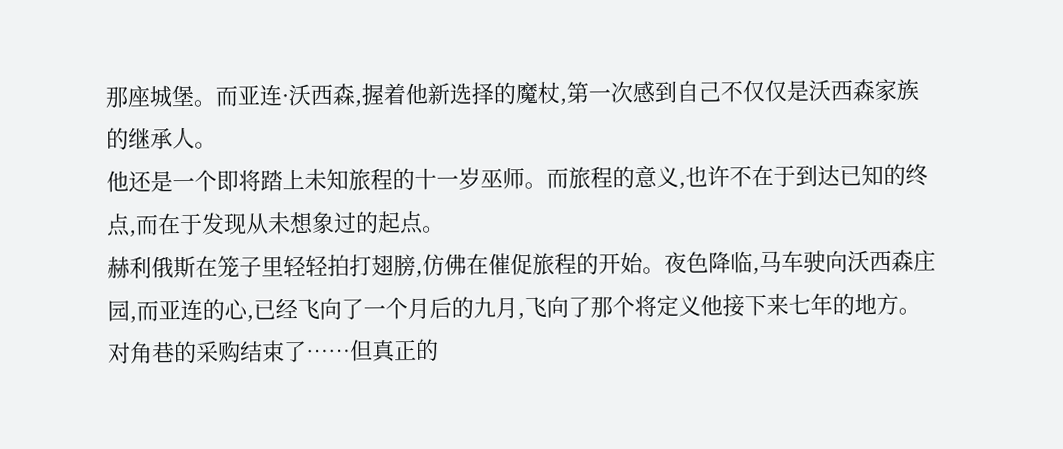那座城堡。而亚连·沃西森,握着他新选择的魔杖,第一次感到自己不仅仅是沃西森家族的继承人。
他还是一个即将踏上未知旅程的十一岁巫师。而旅程的意义,也许不在于到达已知的终点,而在于发现从未想象过的起点。
赫利俄斯在笼子里轻轻拍打翅膀,仿佛在催促旅程的开始。夜色降临,马车驶向沃西森庄园,而亚连的心,已经飞向了一个月后的九月,飞向了那个将定义他接下来七年的地方。
对角巷的采购结束了……但真正的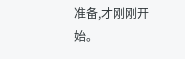准备,才刚刚开始。